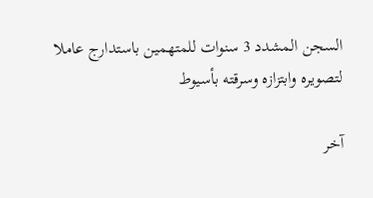السجن المشدد 3 سنوات للمتهمين باستدارج عاملا لتصويره وابتزازه وسرقته بأسيوط

آخر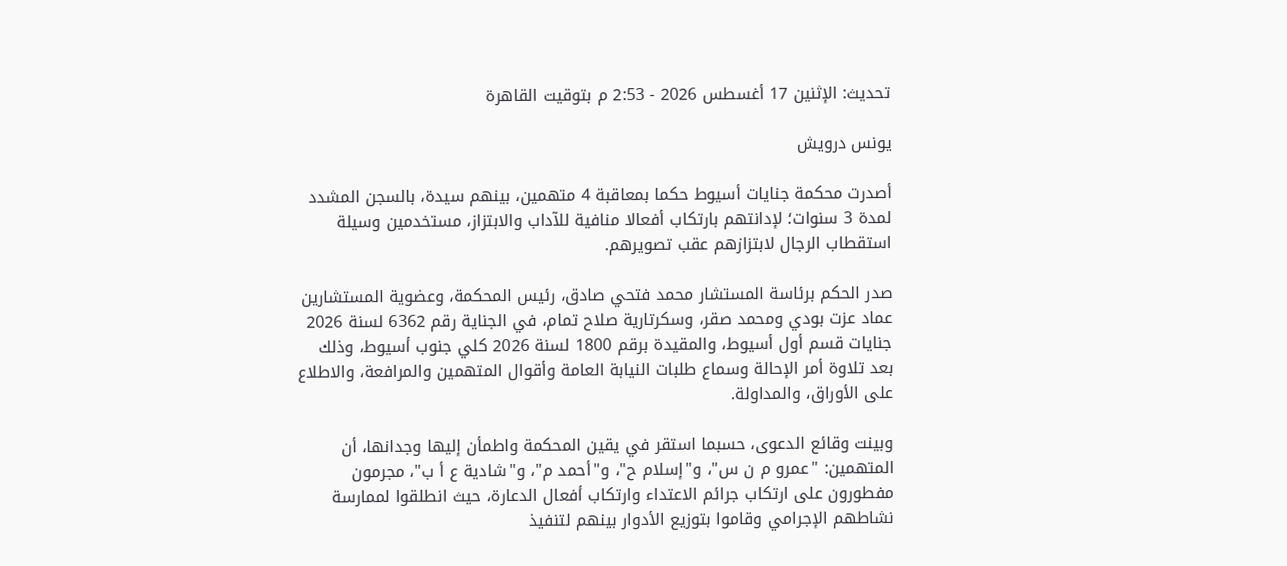تحديث: الإثنين 17 أغسطس 2026 - 2:53 م بتوقيت القاهرة

يونس درويش

أصدرت محكمة جنايات أسيوط حكما بمعاقبة 4 متهمين، بينهم سيدة، بالسجن المشدد لمدة 3 سنوات؛ لإدانتهم بارتكاب أفعالا منافية للآداب والابتزاز، مستخدمين وسيلة استقطاب الرجال لابتزازهم عقب تصويرهم.

صدر الحكم برئاسة المستشار محمد فتحي صادق، رئيس المحكمة، وعضوية المستشارين عماد عزت بودي ومحمد صقر، وسكرتارية صلاح تمام، في الجناية رقم 6362 لسنة 2026 جنايات قسم أول أسيوط، والمقيدة برقم 1800 لسنة 2026 كلي جنوب أسيوط، وذلك بعد تلاوة أمر الإحالة وسماع طلبات النيابة العامة وأقوال المتهمين والمرافعة، والاطلاع على الأوراق، والمداولة.

وبينت وقائع الدعوى، حسبما استقر في يقين المحكمة واطمأن إليها وجدانها، أن المتهمين: "عمرو م ن س"، و"إسلام ح"، و"أحمد م"، و"شادية ع أ ب"، مجرمون مفطورون على ارتكاب جرائم الاعتداء وارتكاب أفعال الدعارة، حيث انطلقوا لممارسة نشاطهم الإجرامي وقاموا بتوزيع الأدوار بينهم لتنفيذ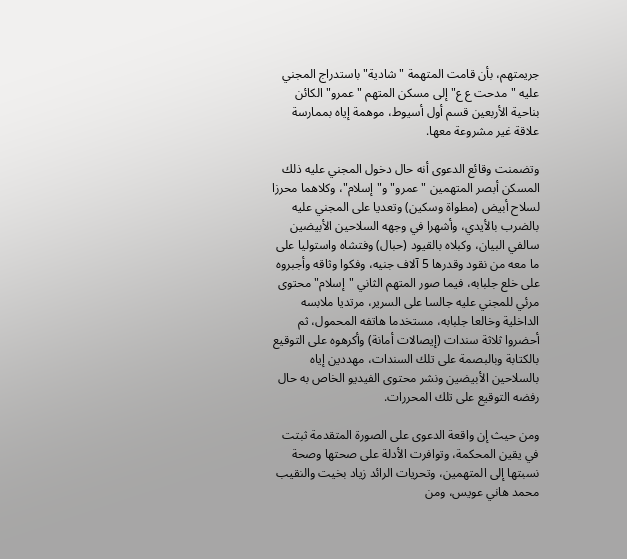جريمتهم، بأن قامت المتهمة "شادية" باستدراج المجني عليه "مدحت ع ع" إلى مسكن المتهم "عمرو" الكائن بناحية الأربعين قسم أول أسيوط، موهمة إياه بممارسة علاقة غير مشروعة معها.

وتضمنت وقائع الدعوى أنه حال دخول المجني عليه ذلك المسكن أبصر المتهمين "عمرو" و"إسلام"، وكلاهما محرزا لسلاح أبيض (مطواة وسكين) وتعديا على المجني عليه بالضرب بالأيدي، وأشهرا في وجهه السلاحين الأبيضين سالفي البيان، وكبلاه بالقيود (حبال) وفتشاه واستوليا على ما معه من نقود وقدرها 5 آلاف جنيه، وفكوا وثاقه وأجبروه على خلع جلبابه، فيما صور المتهم الثاني "إسلام" محتوى مرئي للمجني عليه جالسا على السرير، مرتديا ملابسه الداخلية وخالعا جلبابه، مستخدما هاتفه المحمول، ثم أحضروا ثلاثة سندات (إيصالات أمانة) وأكرهوه على التوقيع بالكتابة وبالبصمة على تلك السندات، مهددين إياه بالسلاحين الأبيضين ونشر محتوى الفيديو الخاص به حال رفضه التوقيع على تلك المحررات.

ومن حيث إن واقعة الدعوى على الصورة المتقدمة ثبتت في يقين المحكمة، وتوافرت الأدلة على صحتها وصحة نسبتها إلى المتهمين، وتحريات الرائد زياد بخيت والنقيب محمد هاني عويس، ومن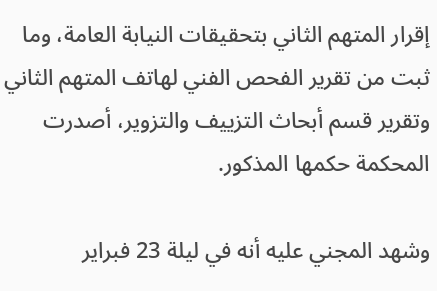إقرار المتهم الثاني بتحقيقات النيابة العامة، وما ثبت من تقرير الفحص الفني لهاتف المتهم الثاني وتقرير قسم أبحاث التزييف والتزوير، أصدرت المحكمة حكمها المذكور.

وشهد المجني عليه أنه في ليلة 23 فبراير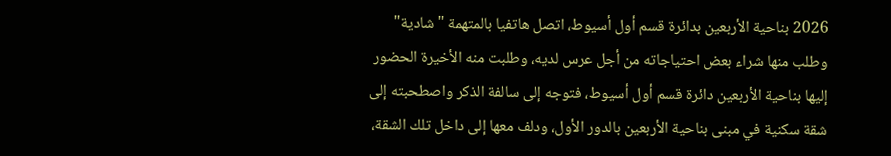2026 بناحية الأربعين بدائرة قسم أول أسيوط، اتصل هاتفيا بالمتهمة "شادية" وطلب منها شراء بعض احتياجاته من أجل عرس لديه، وطلبت منه الأخيرة الحضور إليها بناحية الأربعين دائرة قسم أول أسيوط، فتوجه إلى سالفة الذكر واصطحبته إلى شقة سكنية في مبنى بناحية الأربعين بالدور الأول، ودلف معها إلى داخل تلك الشقة،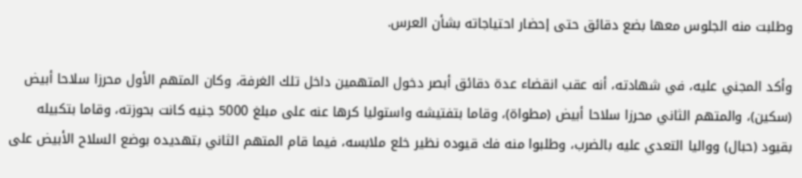وطلبت منه الجلوس معها بضع دقائق حتى إحضار احتياجاته بشأن العرس.

وأكد المجني عليه، في شهادته، أنه عقب انقضاء عدة دقائق أبصر دخول المتهمين داخل تلك الغرفة، وكان المتهم الأول محرزا سلاحا أبيض (سكين)، والمتهم الثاني محرزا سلاحا أبيض (مطواة)، وقاما بتفتيشه واستوليا كرها عنه على مبلغ 5000 جنيه كانت بحوزته، وقاما بتكبيله بقيود (حبال) وواليا التعدي عليه بالضرب، وطلبوا منه فك قيوده نظير خلع ملابسه، فيما قام المتهم الثاني بتهديده بوضع السلاح الأبيض على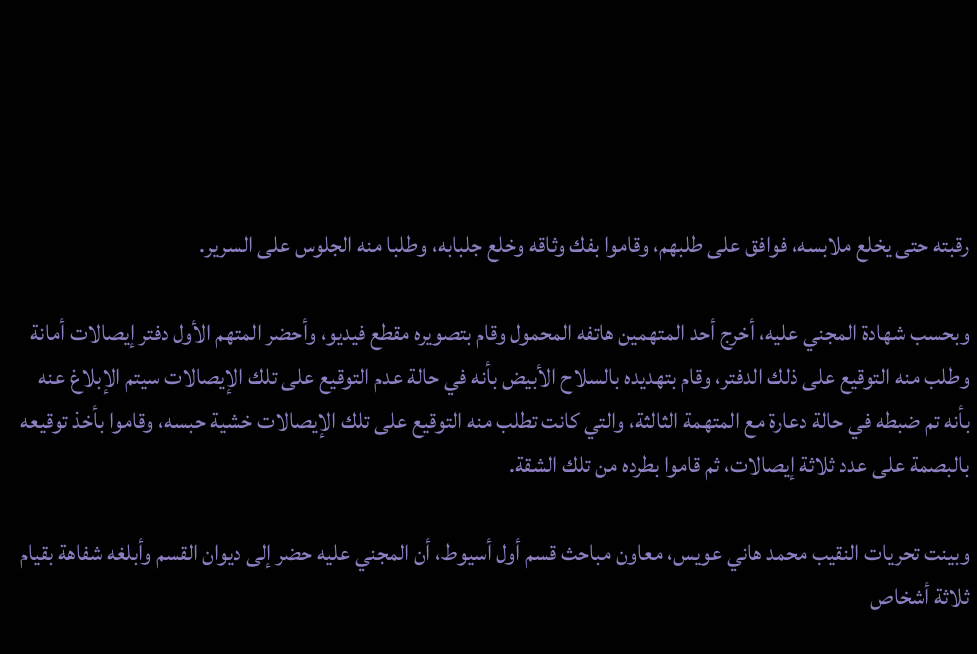رقبته حتى يخلع ملابسه، فوافق على طلبهم، وقاموا بفك وثاقه وخلع جلبابه، وطلبا منه الجلوس على السرير.

وبحسب شهادة المجني عليه، أخرج أحد المتهمين هاتفه المحمول وقام بتصويره مقطع فيديو، وأحضر المتهم الأول دفتر إيصالات أمانة وطلب منه التوقيع على ذلك الدفتر، وقام بتهديده بالسلاح الأبيض بأنه في حالة عدم التوقيع على تلك الإيصالات سيتم الإبلاغ عنه بأنه تم ضبطه في حالة دعارة مع المتهمة الثالثة، والتي كانت تطلب منه التوقيع على تلك الإيصالات خشية حبسه، وقاموا بأخذ توقيعه بالبصمة على عدد ثلاثة إيصالات، ثم قاموا بطرده من تلك الشقة.

وبينت تحريات النقيب محمد هاني عويس، معاون مباحث قسم أول أسيوط، أن المجني عليه حضر إلى ديوان القسم وأبلغه شفاهة بقيام ثلاثة أشخاص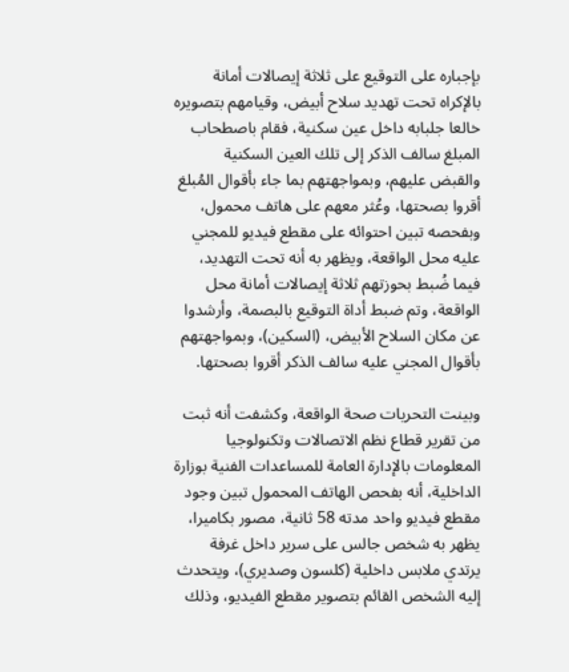بإجباره على التوقيع على ثلاثة إيصالات أمانة بالإكراه تحت تهديد سلاح أبيض، وقيامهم بتصويره خالعا جلبابه داخل عين سكنية، فقام باصطحاب المبلغ سالف الذكر إلى تلك العين السكنية والقبض عليهم، وبمواجهتهم بما جاء بأقوال المُبلغ أقروا بصحتها، وعُثر معهم على هاتف محمول، وبفحصه تبين احتوائه على مقطع فيديو للمجني عليه محل الواقعة، ويظهر به أنه تحت التهديد، فيما ضُبط بحوزتهم ثلاثة إيصالات أمانة محل الواقعة، وتم ضبط أداة التوقيع بالبصمة، وأرشدوا عن مكان السلاح الأبيض، (السكين)، وبمواجهتهم بأقوال المجني عليه سالف الذكر أقروا بصحتها.

وبينت التحريات صحة الواقعة، وكشفت أنه ثبت من تقرير قطاع نظم الاتصالات وتكنولوجيا المعلومات بالإدارة العامة للمساعدات الفنية بوزارة الداخلية، أنه بفحص الهاتف المحمول تبين وجود مقطع فيديو واحد مدته 58 ثانية، مصور بكاميرا، يظهر به شخص جالس على سرير داخل غرفة يرتدي ملابس داخلية (كلسون وصديري)، ويتحدث إليه الشخص القائم بتصوير مقطع الفيديو، وذلك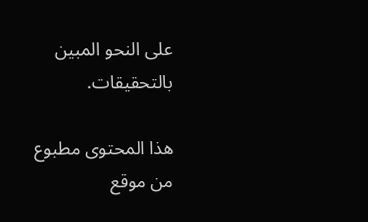على النحو المبين بالتحقيقات.

هذا المحتوى مطبوع من موقع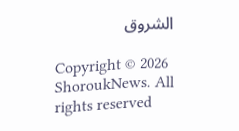الشروق

Copyright © 2026 ShoroukNews. All rights reserved